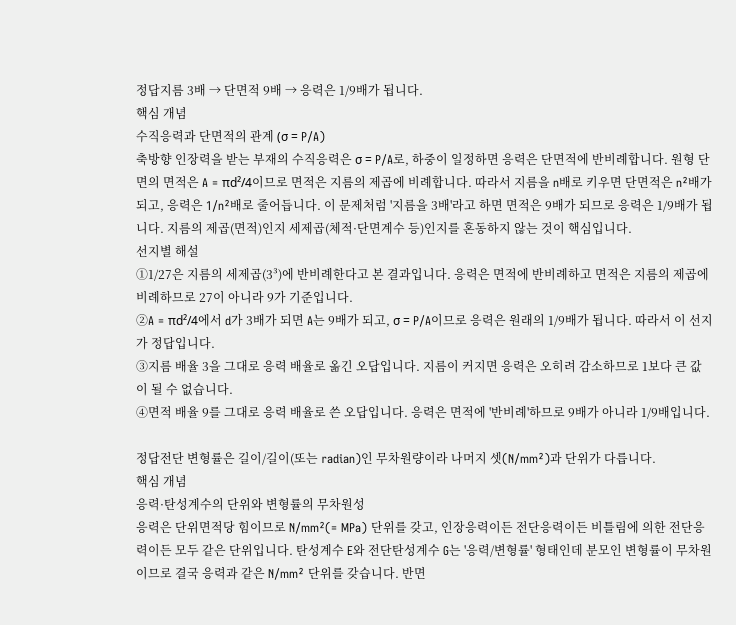정답지름 3배 → 단면적 9배 → 응력은 1/9배가 됩니다.
핵심 개념
수직응력과 단면적의 관계 (σ = P/A)
축방향 인장력을 받는 부재의 수직응력은 σ = P/A로, 하중이 일정하면 응력은 단면적에 반비례합니다. 원형 단면의 면적은 A = πd²/4이므로 면적은 지름의 제곱에 비례합니다. 따라서 지름을 n배로 키우면 단면적은 n²배가 되고, 응력은 1/n²배로 줄어듭니다. 이 문제처럼 '지름을 3배'라고 하면 면적은 9배가 되므로 응력은 1/9배가 됩니다. 지름의 제곱(면적)인지 세제곱(체적·단면계수 등)인지를 혼동하지 않는 것이 핵심입니다.
선지별 해설
①1/27은 지름의 세제곱(3³)에 반비례한다고 본 결과입니다. 응력은 면적에 반비례하고 면적은 지름의 제곱에 비례하므로 27이 아니라 9가 기준입니다.
②A = πd²/4에서 d가 3배가 되면 A는 9배가 되고, σ = P/A이므로 응력은 원래의 1/9배가 됩니다. 따라서 이 선지가 정답입니다.
③지름 배율 3을 그대로 응력 배율로 옮긴 오답입니다. 지름이 커지면 응력은 오히려 감소하므로 1보다 큰 값이 될 수 없습니다.
④면적 배율 9를 그대로 응력 배율로 쓴 오답입니다. 응력은 면적에 '반비례'하므로 9배가 아니라 1/9배입니다.

정답전단 변형률은 길이/길이(또는 radian)인 무차원량이라 나머지 셋(N/mm²)과 단위가 다릅니다.
핵심 개념
응력·탄성계수의 단위와 변형률의 무차원성
응력은 단위면적당 힘이므로 N/mm²(= MPa) 단위를 갖고, 인장응력이든 전단응력이든 비틀림에 의한 전단응력이든 모두 같은 단위입니다. 탄성계수 E와 전단탄성계수 G는 '응력/변형률' 형태인데 분모인 변형률이 무차원이므로 결국 응력과 같은 N/mm² 단위를 갖습니다. 반면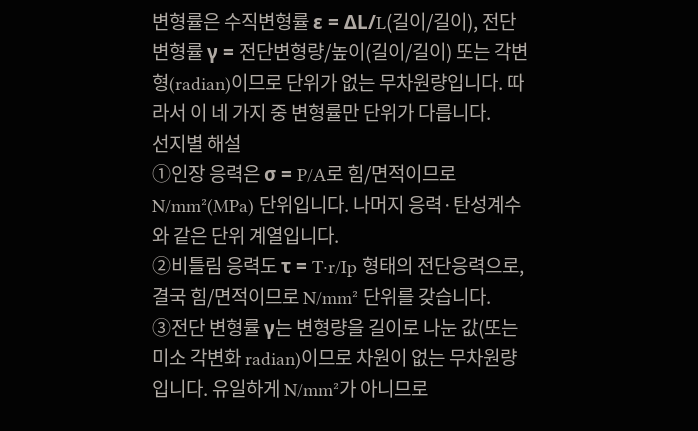변형률은 수직변형률 ε = ΔL/L(길이/길이), 전단변형률 γ = 전단변형량/높이(길이/길이) 또는 각변형(radian)이므로 단위가 없는 무차원량입니다. 따라서 이 네 가지 중 변형률만 단위가 다릅니다.
선지별 해설
①인장 응력은 σ = P/A로 힘/면적이므로 N/mm²(MPa) 단위입니다. 나머지 응력·탄성계수와 같은 단위 계열입니다.
②비틀림 응력도 τ = T·r/Ip 형태의 전단응력으로, 결국 힘/면적이므로 N/mm² 단위를 갖습니다.
③전단 변형률 γ는 변형량을 길이로 나눈 값(또는 미소 각변화 radian)이므로 차원이 없는 무차원량입니다. 유일하게 N/mm²가 아니므로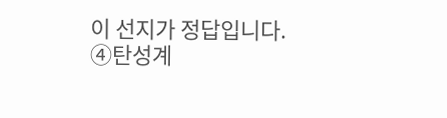이 선지가 정답입니다.
④탄성계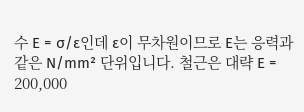수 E = σ/ε인데 ε이 무차원이므로 E는 응력과 같은 N/mm² 단위입니다. 철근은 대략 E = 200,000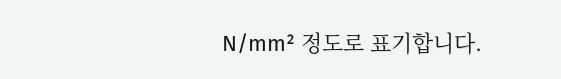N/mm² 정도로 표기합니다.